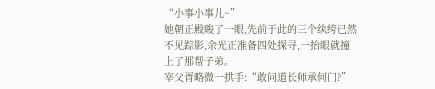“小事小事儿~”
她朝正殿睃了一眼,先前于此的三个纨绔已然不见踪影,余光正准备四处探寻,一抬眼就撞上了那帮子弟。
宰父胥略微一拱手:“敢问道长师承何门?”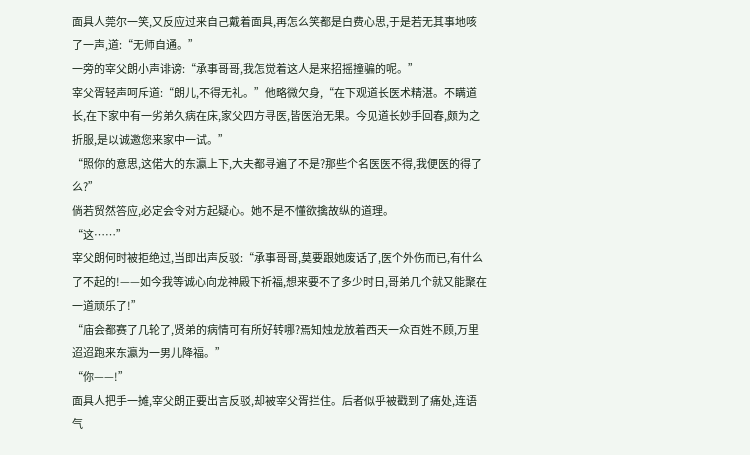面具人莞尔一笑,又反应过来自己戴着面具,再怎么笑都是白费心思,于是若无其事地咳了一声,道:“无师自通。”
一旁的宰父朗小声诽谤:“承事哥哥,我怎觉着这人是来招摇撞骗的呢。”
宰父胥轻声呵斥道:“朗儿,不得无礼。”他略微欠身,“在下观道长医术精湛。不瞒道长,在下家中有一劣弟久病在床,家父四方寻医,皆医治无果。今见道长妙手回春,颇为之折服,是以诚邀您来家中一试。”
“照你的意思,这偌大的东瀛上下,大夫都寻遍了不是?那些个名医医不得,我便医的得了么?”
倘若贸然答应,必定会令对方起疑心。她不是不懂欲擒故纵的道理。
“这……”
宰父朗何时被拒绝过,当即出声反驳:“承事哥哥,莫要跟她废话了,医个外伤而已,有什么了不起的!——如今我等诚心向龙神殿下祈福,想来要不了多少时日,哥弟几个就又能聚在一道顽乐了!”
“庙会都赛了几轮了,贤弟的病情可有所好转哪?焉知烛龙放着西天一众百姓不顾,万里迢迢跑来东瀛为一男儿降福。”
“你——!”
面具人把手一摊,宰父朗正要出言反驳,却被宰父胥拦住。后者似乎被戳到了痛处,连语气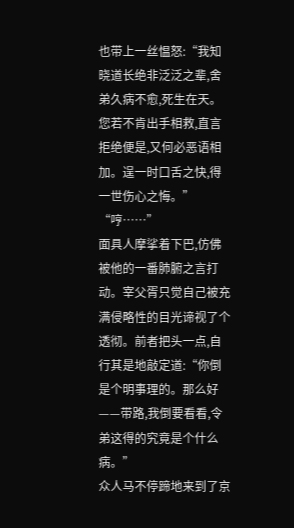也带上一丝愠怒:“我知晓道长绝非泛泛之辈,舍弟久病不愈,死生在天。您若不肯出手相救,直言拒绝便是,又何必恶语相加。逞一时口舌之快,得一世伤心之悔。”
“哼……”
面具人摩挲着下巴,仿佛被他的一番肺腑之言打动。宰父胥只觉自己被充满侵略性的目光谛视了个透彻。前者把头一点,自行其是地敲定道:“你倒是个明事理的。那么好——带路,我倒要看看,令弟这得的究竟是个什么病。”
众人马不停蹄地来到了京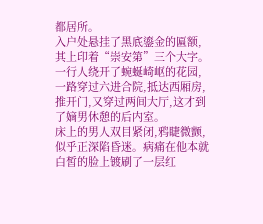都居所。
入户处悬挂了黑底鎏金的匾额,其上印着“崇安第”三个大字。一行人绕开了蜿蜒崎岖的花园,一路穿过六进合院,抵达西厢房,推开门,又穿过两间大厅,这才到了嫡男休憩的后内室。
床上的男人双目紧闭,鸦睫微颤,似乎正深陷昏迷。病痛在他本就白皙的脸上镀刷了一层红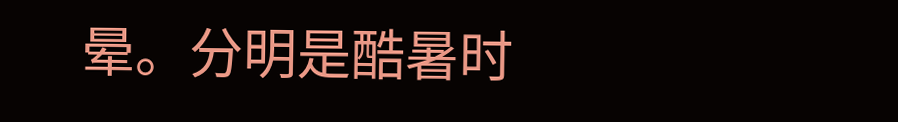晕。分明是酷暑时